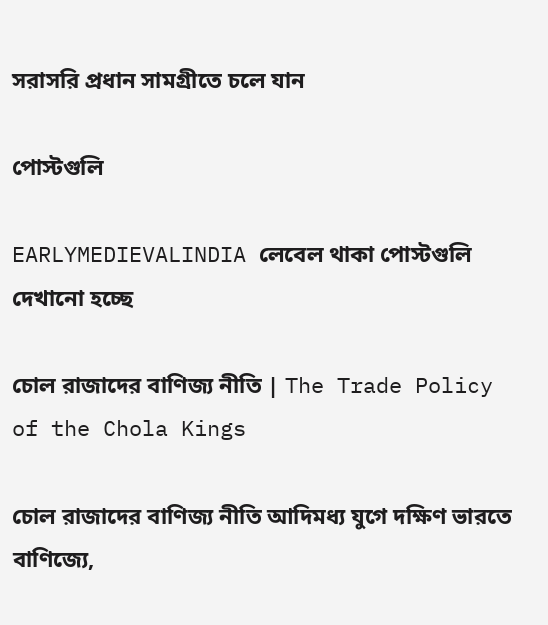সরাসরি প্রধান সামগ্রীতে চলে যান

পোস্টগুলি

EARLYMEDIEVALINDIA লেবেল থাকা পোস্টগুলি দেখানো হচ্ছে

চোল রাজাদের বাণিজ্য নীতি | The Trade Policy of the Chola Kings

চোল রাজাদের বাণিজ্য নীতি আদিমধ্য যুগে দক্ষিণ ভারতে বাণিজ্যে,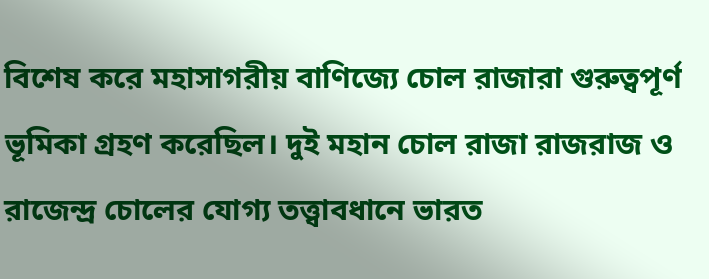বিশেষ করে মহাসাগরীয় বাণিজ্যে চোল রাজারা গুরুত্বপূর্ণ ভূমিকা গ্রহণ করেছিল। দুই মহান চোল রাজা রাজরাজ ও রাজেন্দ্র চোলের যোগ্য তত্ত্বাবধানে ভারত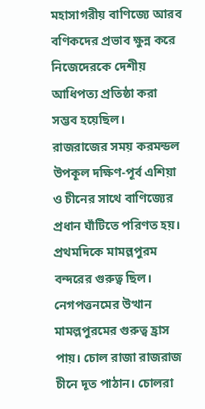মহাসাগরীয় বাণিজ্যে আরব বণিকদের প্রভাব ক্ষুন্ন করে নিজেদেরকে দেশীয় আধিপত্য প্রতিষ্ঠা করা সম্ভব হয়েছিল।  রাজরাজের সময় করমন্ডল উপকূল দক্ষিণ-পূর্ব এশিয়া ও চীনের সাথে বাণিজ্যের প্রধান ঘাঁটিতে পরিণত হয়। প্রথমদিকে মামল্লপুরম বন্দরের গুরুত্ব ছিল। নেগপত্তনমের উত্থান মামল্লপুরমের গুরুত্ব হ্রাস পায়। চোল রাজা রাজরাজ চীনে দূত পাঠান। চোলরা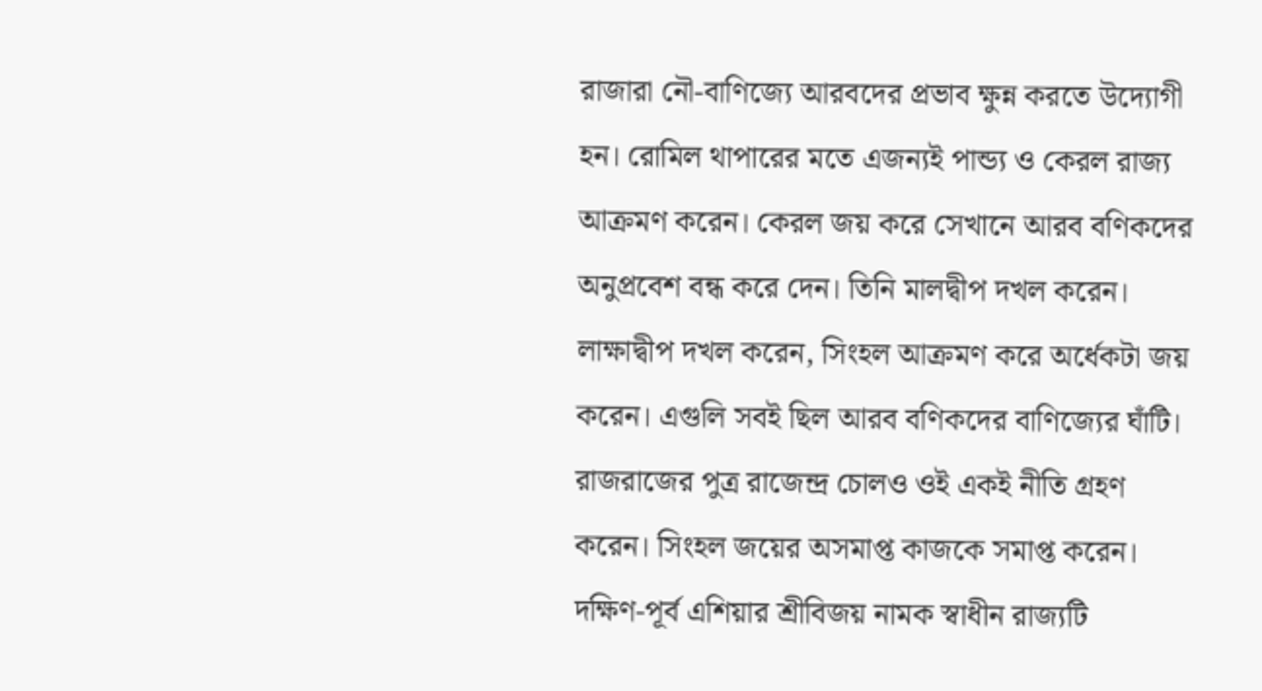রাজারা নৌ-বাণিজ্যে আরবদের প্রভাব ক্ষুন্ন করতে উদ্যোগী হন। রোমিল থাপারের মতে এজন্যই পান্ড্য ও কেরল রাজ্য আক্রমণ করেন। কেরল জয় করে সেখানে আরব বণিকদের অনুপ্রবেশ বন্ধ করে দেন। তিনি মালদ্বীপ দখল করেন। লাক্ষাদ্বীপ দখল করেন, সিংহল আক্রমণ করে অর্ধেকটা জয় করেন। এগুলি সবই ছিল আরব বণিকদের বাণিজ্যের ঘাঁটি।  রাজরাজের পুত্র রাজেন্দ্র চোলও ওই একই নীতি গ্রহণ করেন। সিংহল জয়ের অসমাপ্ত কাজকে সমাপ্ত করেন। দক্ষিণ-পূর্ব এশিয়ার শ্রীবিজয় নামক স্বাধীন রাজ্যটি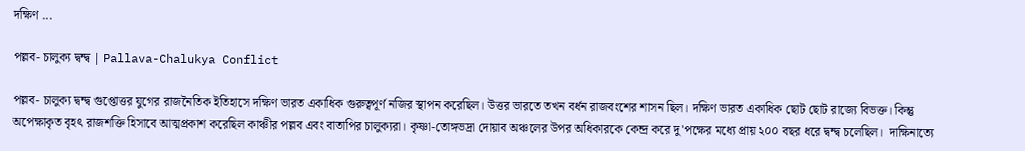দক্ষিণ ...

পল্লব- চালুক্য দ্বন্দ্ব | Pallava-Chalukya Conflict

পল্লব- চালুক্য দ্বন্দ্ব গুপ্তোত্তর যুগের রাজনৈতিক ইতিহাসে দক্ষিণ ভারত একাধিক গুরুত্বপূর্ণ নজির স্থাপন করেছিল। উত্তর ভারতে তখন বর্ধন রাজবংশের শাসন ছিল। দক্ষিণ ভারত একাধিক ছোট ছোট রাজ্যে বিভক্ত। কিন্তু অপেক্ষাকৃত বৃহৎ রাজশক্তি হিসাবে আত্মপ্রকাশ করেছিল কাঞ্চীর পল্লব এবং বাতাপির চালুক্যরা। কৃষ্ণা-তোঙ্গভদ্রা দোয়াব অঞ্চলের উপর অধিকারকে কেন্দ্র করে দু'পক্ষের মধ্যে প্রায় ২০০ বছর ধরে দ্বন্দ্ব চলেছিল।  দাক্ষিনাত্যে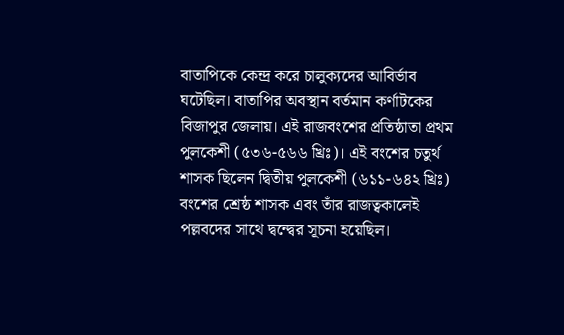বাতাপিকে কেন্দ্র করে চালুক্যদের আবির্ভাব ঘটেছিল। বাতাপির অবস্থান বর্তমান কর্ণাটকের বিজাপুর জেলায়। এই রাজবংশের প্রতিষ্ঠাতা প্রথম পুলকেশী (৫৩৬-৫৬৬ খ্রিঃ)। এই বংশের চতুর্থ শাসক ছিলেন দ্বিতীয় পুলকেশী (৬১১-৬৪২ খ্রিঃ) বংশের শ্রেষ্ঠ শাসক এবং তাঁর রাজত্বকালেই পল্লবদের সাথে দ্বন্দ্বের সূচনা হয়েছিল।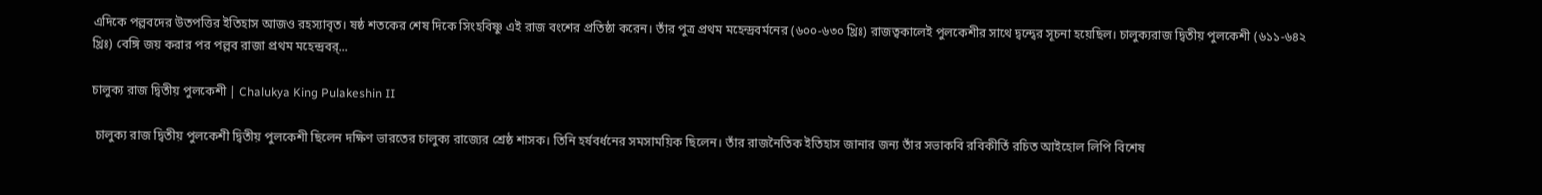এদিকে পল্লবদের উতপত্তির ইতিহাস আজও রহস্যাবৃত। ষষ্ঠ শতকের শেষ দিকে সিংহবিষ্ণু এই রাজ বংশের প্রতিষ্ঠা করেন। তাঁর পুত্র প্রথম মহেন্দ্রবর্মনের (৬০০-৬৩০ খ্রিঃ) রাজত্বকালেই পুলকেশীর সাথে দ্বন্দ্বের সূচনা হয়েছিল। চালুক্যরাজ দ্বিতীয় পুলকেশী (৬১১-৬৪২ খ্রিঃ) বেঙ্গি জয় করার পর পল্লব রাজা প্রথম মহেন্দ্রবর্...

চালুক্য রাজ দ্বিতীয় পুলকেশী | Chalukya King Pulakeshin II

 চালুক্য রাজ দ্বিতীয় পুলকেশী দ্বিতীয় পুলকেশী ছিলেন দক্ষিণ ভারতের চালুক্য রাজ্যের শ্রেষ্ঠ শাসক। তিনি হর্ষবর্ধনের সমসাময়িক ছিলেন। তাঁর রাজনৈতিক ইতিহাস জানার জন্য তাঁর সভাকবি রবিকীর্তি রচিত আইহোল লিপি বিশেষ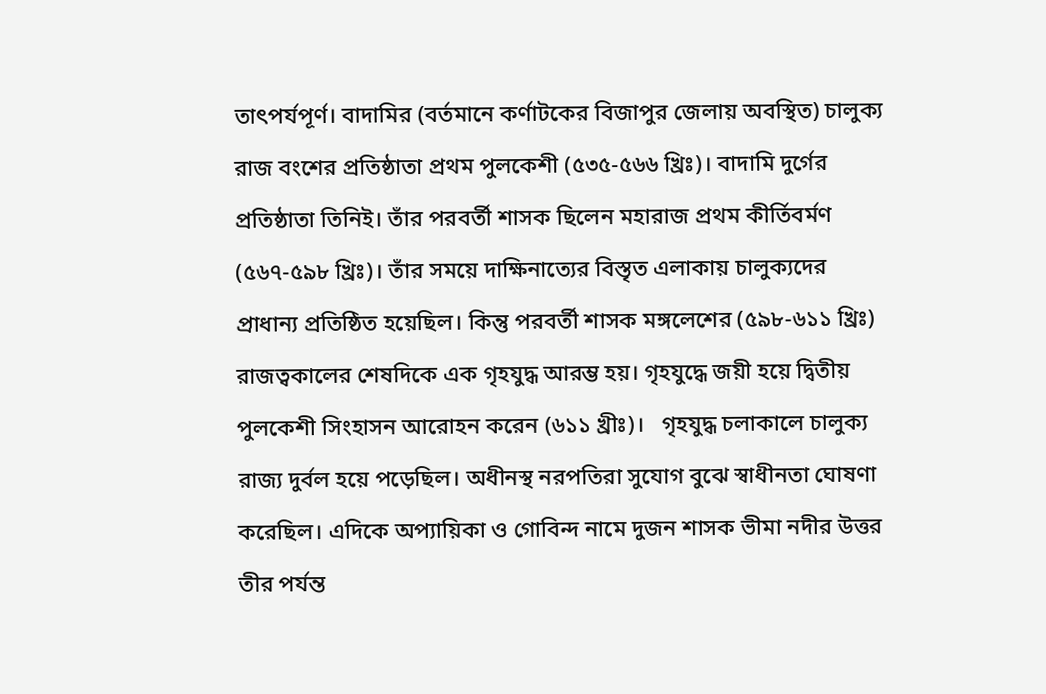তাৎপর্যপূর্ণ। বাদামির (বর্তমানে কর্ণাটকের বিজাপুর জেলায় অবস্থিত) চালুক্য রাজ বংশের প্রতিষ্ঠাতা প্রথম পুলকেশী (৫৩৫-৫৬৬ খ্রিঃ)। বাদামি দুর্গের প্রতিষ্ঠাতা তিনিই। তাঁর পরবর্তী শাসক ছিলেন মহারাজ প্রথম কীর্তিবর্মণ (৫৬৭-৫৯৮ খ্রিঃ)। তাঁর সময়ে দাক্ষিনাত্যের বিস্তৃত এলাকায় চালুক্যদের প্রাধান্য প্রতিষ্ঠিত হয়েছিল। কিন্তু পরবর্তী শাসক মঙ্গলেশের (৫৯৮-৬১১ খ্রিঃ) রাজত্বকালের শেষদিকে এক গৃহযুদ্ধ আরম্ভ হয়। গৃহযুদ্ধে জয়ী হয়ে দ্বিতীয় পুলকেশী সিংহাসন আরোহন করেন (৬১১ খ্রীঃ)।   গৃহযুদ্ধ চলাকালে চালুক্য রাজ্য দুর্বল হয়ে পড়েছিল। অধীনস্থ নরপতিরা সুযোগ বুঝে স্বাধীনতা ঘোষণা করেছিল। এদিকে অপ্যায়িকা ও গোবিন্দ নামে দুজন শাসক ভীমা নদীর উত্তর তীর পর্যন্ত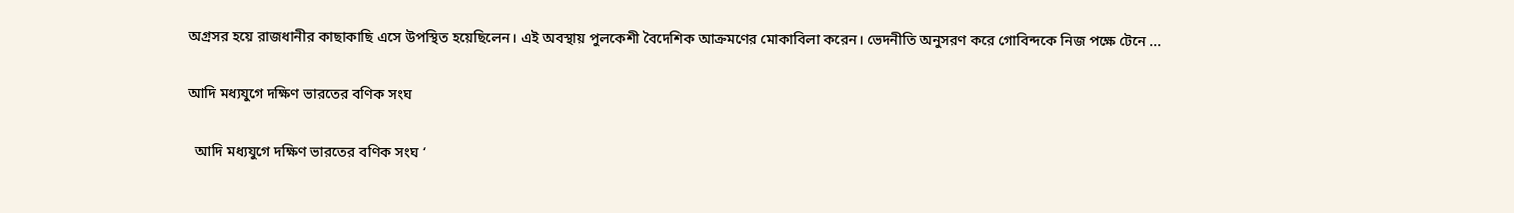অগ্রসর হয়ে রাজধানীর কাছাকাছি এসে উপস্থিত হয়েছিলেন। এই অবস্থায় পুলকেশী বৈদেশিক আক্রমণের মোকাবিলা করেন। ভেদনীতি অনুসরণ করে গোবিন্দকে নিজ পক্ষে টেনে ...

আদি মধ্যযুগে দক্ষিণ ভারতের বণিক সংঘ

  আদি মধ্যযুগে দক্ষিণ ভারতের বণিক সংঘ ‘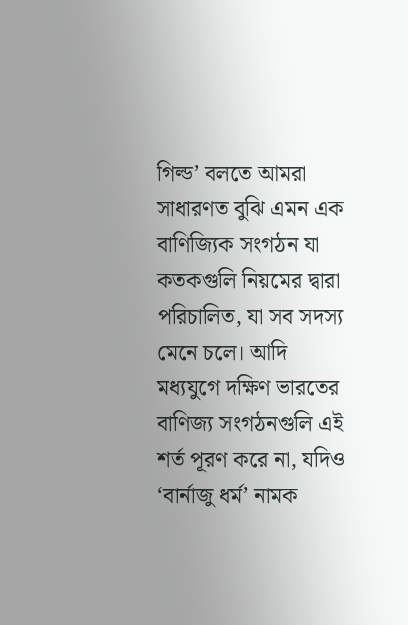গিল্ড’ বলতে আমরা সাধারণত বুঝি এমন এক বাণিজ্যিক সংগঠন যা কতকগুলি নিয়মের দ্বারা পরিচালিত, যা সব সদস্য মেনে চলে। আদি মধ্যযুগে দক্ষিণ ভারতের বাণিজ্য সংগঠনগুলি এই শর্ত পূরণ করে না, যদিও ‘বার্নাজু ধর্ম’ নামক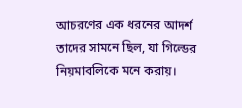আচরণের এক ধরনের আদর্শ তাদের সামনে ছিল, যা গিল্ডের নিয়মাবলিকে মনে করায়।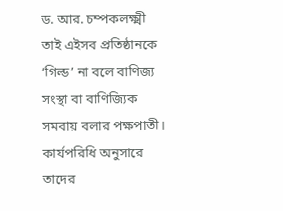ড. আর. চম্পকলক্ষ্মী তাই এইসব প্রতিষ্ঠানকে ‘গিল্ড’ না বলে বাণিজ্য সংস্থা বা বাণিজ্যিক সমবায় বলার পক্ষপাতী। কার্যপরিধি অনুসারে তাদের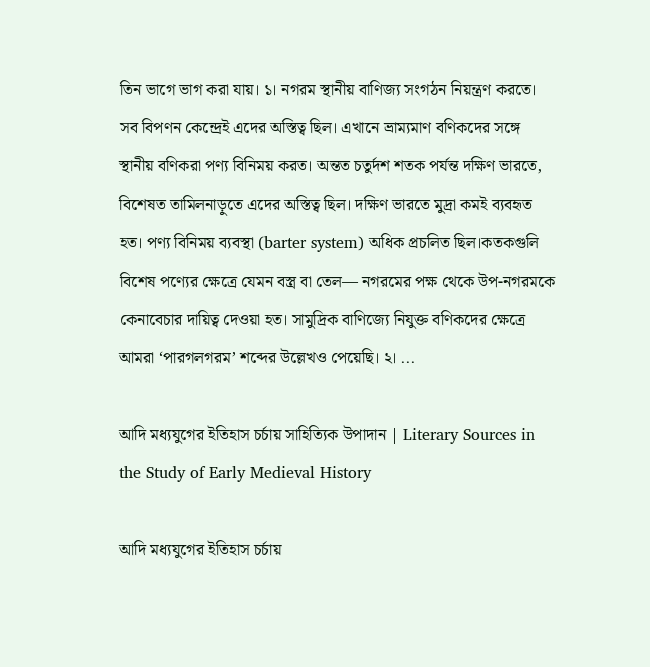তিন ভাগে ভাগ করা যায়। ১। নগরম স্থানীয় বাণিজ্য সংগঠন নিয়ন্ত্রণ করতে। সব বিপণন কেন্দ্রেই এদের অস্তিত্ব ছিল। এখানে ভ্রাম্যমাণ বণিকদের সঙ্গে স্থানীয় বণিকরা পণ্য বিনিময় করত। অন্তত চতুর্দশ শতক পর্যন্ত দক্ষিণ ভারতে, বিশেষত তামিলনাড়ুতে এদের অস্তিত্ব ছিল। দক্ষিণ ভারতে মুদ্রা কমই ব্যবহৃত হত। পণ্য বিনিময় ব্যবস্থা (barter system) অধিক প্রচলিত ছিল।কতকগুলি বিশেষ পণ্যের ক্ষেত্রে যেমন বস্ত্র বা তেল— নগরমের পক্ষ থেকে উপ-নগরমকে কেনাবেচার দায়িত্ব দেওয়া হত। সামুদ্রিক বাণিজ্যে নিযুক্ত বণিকদের ক্ষেত্রে আমরা ‘পারগলগরম’ শব্দের উল্লেখও পেয়েছি। ২। ...

আদি মধ্যযুগের ইতিহাস চর্চায় সাহিত্যিক উপাদান | Literary Sources in the Study of Early Medieval History

আদি মধ্যযুগের ইতিহাস চর্চায়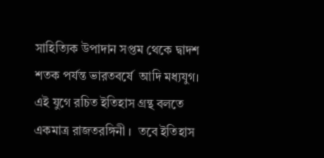সাহিত্যিক উপাদান সপ্তম থেকে দ্বাদশ শতক পর্যন্ত ভারতবর্ষে  আদি মধ্যযুগ। এই যুগে রচিত ইতিহাস গ্রন্থ বলতে একমাত্র রাজতরঙ্গিনী ।  তবে ইতিহাস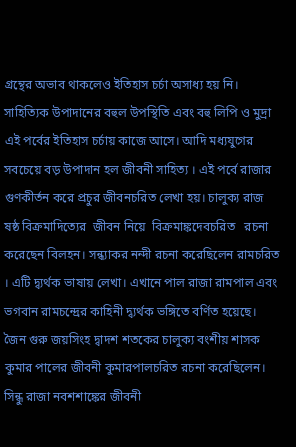গ্রন্থের অভাব থাকলেও ইতিহাস চর্চা অসাধ্য হয় নি। সাহিত্যিক উপাদানের বহুল উপস্থিতি এবং বহু লিপি ও মুদ্রা এই পর্বের ইতিহাস চর্চায় কাজে আসে। আদি মধ্যযুগের সবচেয়ে বড় উপাদান হল জীবনী সাহিত্য । এই পর্বে রাজার গুণকীর্তন করে প্রচুর জীবনচরিত লেখা হয়। চালুক্য রাজ ষষ্ঠ বিক্রমাদিত্যের  জীবন নিয়ে  বিক্রমাঙ্কদেবচরিত   রচনা করেছেন বিলহন। সন্ধ্যাকর নন্দী রচনা করেছিলেন রামচরিত । এটি দ্ব্যর্থক ভাষায় লেখা। এখানে পাল রাজা রামপাল এবং ভগবান রামচন্দ্রের কাহিনী দ্ব্যর্থক ভঙ্গিতে বর্ণিত হয়েছে। জৈন গুরু জয়সিংহ দ্বাদশ শতকের চালুক্য বংশীয় শাসক কুমার পালের জীবনী কুমারপালচরিত রচনা করেছিলেন। সিন্ধু রাজা নবশশাঙ্কের জীবনী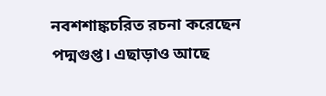নবশশাঙ্কচরিত রচনা করেছেন পদ্মগুপ্ত। এছাড়াও আছে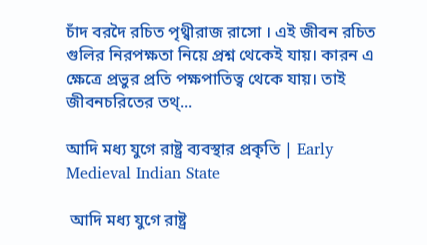চাঁদ বরদৈ রচিত পৃথ্বীরাজ রাসো । এই জীবন রচিত গুলির নিরপক্ষতা নিয়ে প্রশ্ন থেকেই যায়। কারন এ ক্ষেত্রে প্রভুর প্রতি পক্ষপাতিত্ব থেকে যায়। তাই জীবনচরিতের তথ্...

আদি মধ্য যুগে রাষ্ট্র ব্যবস্থার প্রকৃতি | Early Medieval Indian State

 আদি মধ্য যুগে রাষ্ট্র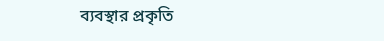ব্যবস্থার প্রকৃতি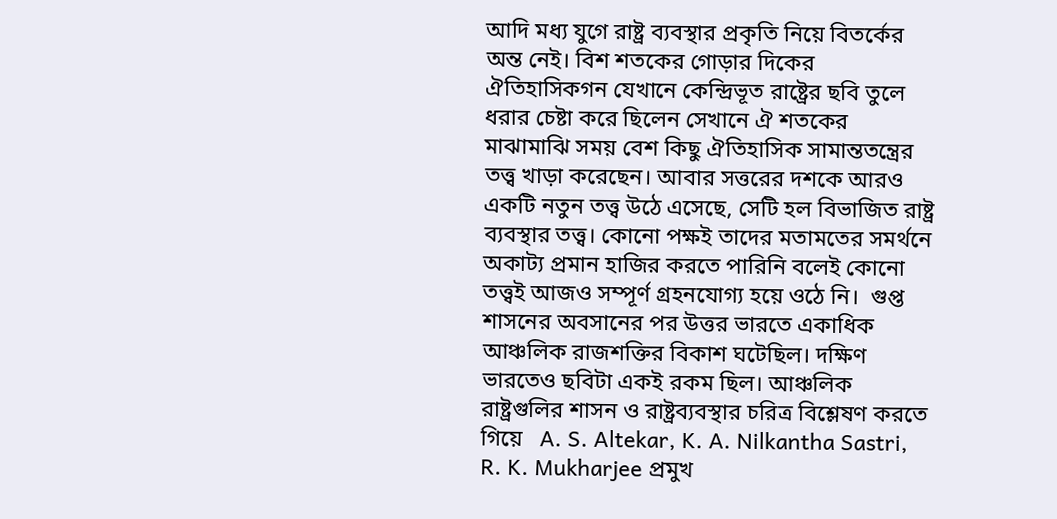আদি মধ্য যুগে রাষ্ট্র ব্যবস্থার প্রকৃতি নিয়ে বিতর্কের অন্ত নেই। বিশ শতকের গোড়ার দিকের ঐতিহাসিকগন যেখানে কেন্দ্রিভূত রাষ্ট্রের ছবি তুলে ধরার চেষ্টা করে ছিলেন সেখানে ঐ শতকের মাঝামাঝি সময় বেশ কিছু ঐতিহাসিক সামান্ততন্ত্রের তত্ত্ব খাড়া করেছেন। আবার সত্তরের দশকে আরও একটি নতুন তত্ত্ব উঠে এসেছে, সেটি হল বিভাজিত রাষ্ট্র ব্যবস্থার তত্ত্ব। কোনো পক্ষই তাদের মতামতের সমর্থনে অকাট্য প্রমান হাজির করতে পারিনি বলেই কোনো তত্ত্বই আজও সম্পূর্ণ গ্রহনযোগ্য হয়ে ওঠে নি।  গুপ্ত শাসনের অবসানের পর উত্তর ভারতে একাধিক আঞ্চলিক রাজশক্তির বিকাশ ঘটেছিল। দক্ষিণ ভারতেও ছবিটা একই রকম ছিল। আঞ্চলিক রাষ্ট্রগুলির শাসন ও রাষ্ট্রব্যবস্থার চরিত্র বিশ্লেষণ করতে গিয়ে   A. S. Altekar, K. A. Nilkantha Sastri, R. K. Mukharjee প্রমুখ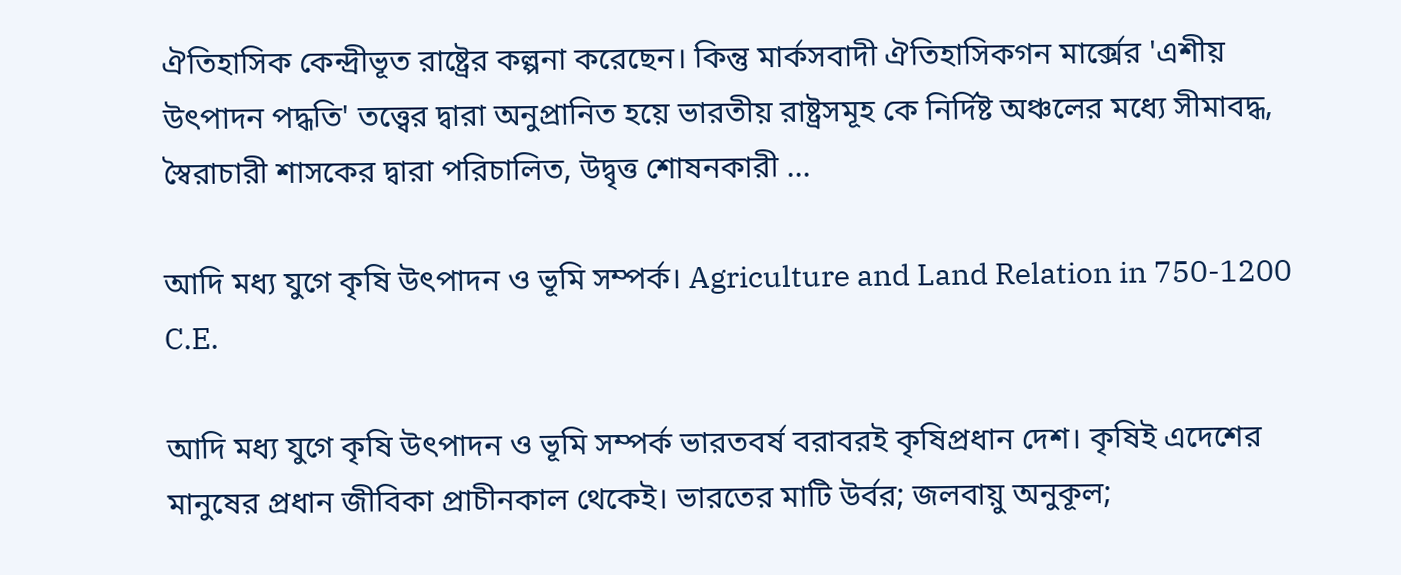ঐতিহাসিক কেন্দ্রীভূত রাষ্ট্রের কল্পনা করেছেন। কিন্তু মার্কসবাদী ঐতিহাসিকগন মার্ক্সের 'এশীয় উৎপাদন পদ্ধতি' তত্ত্বের দ্বারা অনুপ্রানিত হয়ে ভারতীয় রাষ্ট্রসমূহ কে নির্দিষ্ট অঞ্চলের মধ্যে সীমাবদ্ধ, স্বৈরাচারী শাসকের দ্বারা পরিচালিত, উদ্বৃত্ত শোষনকারী ...

আদি মধ্য যুগে কৃষি উৎপাদন ও ভূমি সম্পর্ক। Agriculture and Land Relation in 750-1200 C.E.

আদি মধ্য যুগে কৃষি উৎপাদন ও ভূমি সম্পর্ক ভারতবর্ষ বরাবরই কৃষিপ্রধান দেশ। কৃষিই এদেশের মানুষের প্রধান জীবিকা প্রাচীনকাল থেকেই। ভারতের মাটি উর্বর; জলবায়ু অনুকূল;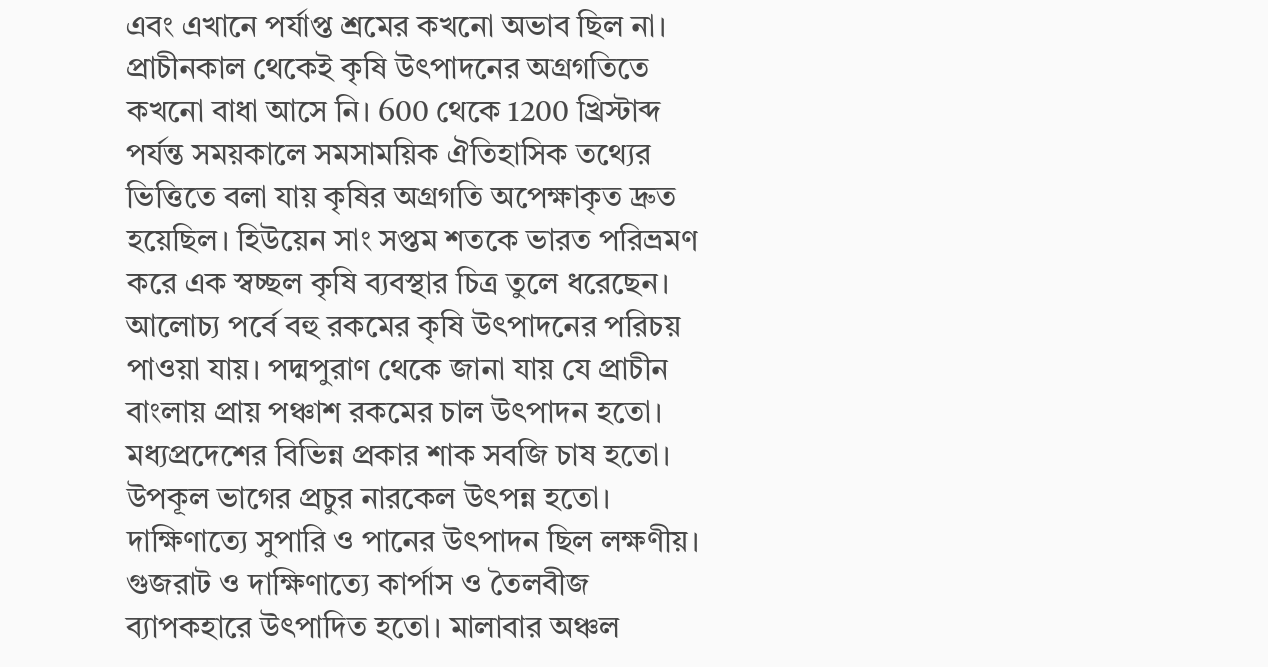এবং এখানে পর্যাপ্ত শ্রমের কখনো অভাব ছিল না। প্রাচীনকাল থেকেই কৃষি উৎপাদনের অগ্রগতিতে কখনো বাধা আসে নি। 600 থেকে 1200 খ্রিস্টাব্দ পর্যন্ত সময়কালে সমসাময়িক ঐতিহাসিক তথ্যের ভিত্তিতে বলা যায় কৃষির অগ্রগতি অপেক্ষাকৃত দ্রুত হয়েছিল। হিউয়েন সাং সপ্তম শতকে ভারত পরিভ্রমণ করে এক স্বচ্ছল কৃষি ব্যবস্থার চিত্র তুলে ধরেছেন।  আলোচ্য পর্বে বহু রকমের কৃষি উৎপাদনের পরিচয় পাওয়া যায়। পদ্মপুরাণ থেকে জানা যায় যে প্রাচীন বাংলায় প্রায় পঞ্চাশ রকমের চাল উৎপাদন হতো। মধ্যপ্রদেশের বিভিন্ন প্রকার শাক সবজি চাষ হতো। উপকূল ভাগের প্রচুর নারকেল উৎপন্ন হতো। দাক্ষিণাত্যে সুপারি ও পানের উৎপাদন ছিল লক্ষণীয়। গুজরাট ও দাক্ষিণাত্যে কার্পাস ও তৈলবীজ ব্যাপকহারে উৎপাদিত হতো। মালাবার অঞ্চল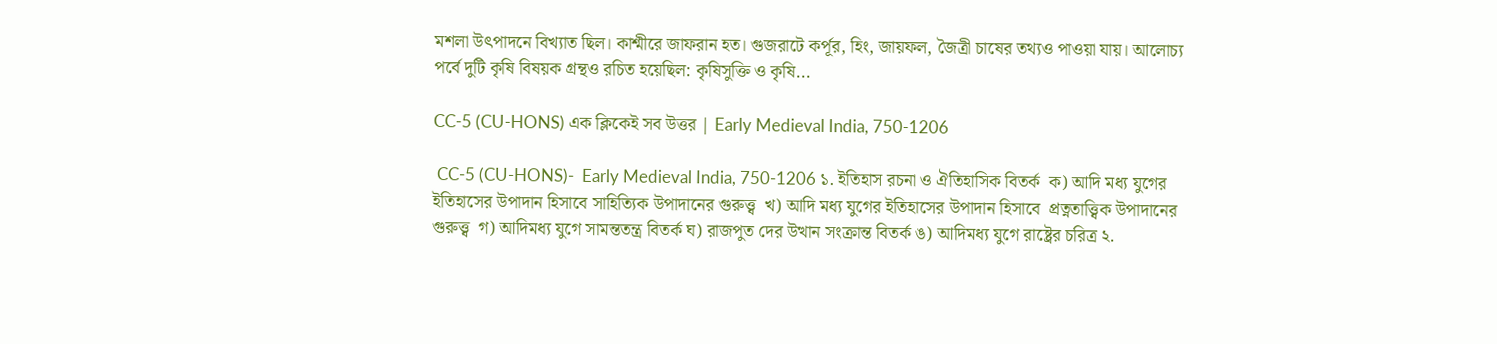মশলা উৎপাদনে বিখ্যাত ছিল। কাশ্মীরে জাফরান হত। গুজরাটে কর্পূর, হিং, জায়ফল, জৈত্রী চাষের তথ্যও পাওয়া যায়। আলোচ্য পর্বে দুটি কৃষি বিষয়ক গ্রন্থও রচিত হয়েছিল: কৃষিসুক্তি ও কৃষি...

CC-5 (CU-HONS) এক ক্লিকেই সব উত্তর | Early Medieval India, 750-1206

 CC-5 (CU-HONS)-  Early Medieval India, 750-1206 ১. ইতিহাস রচনা ও ঐতিহাসিক বিতর্ক  ক) আদি মধ্য যুগের ইতিহাসের উপাদান হিসাবে সাহিত্যিক উপাদানের গুরুত্ত্ব  খ) আদি মধ্য যুগের ইতিহাসের উপাদান হিসাবে  প্রত্নতাত্ত্বিক উপাদানের গুরুত্ত্ব  গ) আদিমধ্য যুগে সামন্ততন্ত্র বিতর্ক ঘ) রাজপুত দের উত্থান সংক্রান্ত বিতর্ক ঙ) আদিমধ্য যুগে রাষ্ট্রের চরিত্র ২.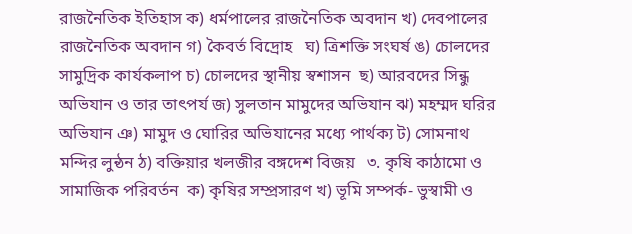রাজনৈতিক ইতিহাস ক) ধর্মপালের রাজনৈতিক অবদান খ) দেবপালের রাজনৈতিক অবদান গ) কৈবর্ত বিদ্রোহ   ঘ) ত্রিশক্তি সংঘর্ষ ঙ) চোলদের সামুদ্রিক কার্যকলাপ চ) চোলদের স্থানীয় স্বশাসন  ছ) আরবদের সিন্ধু অভিযান ও তার তাৎপর্য জ) সুলতান মামুদের অভিযান ঝ) মহম্মদ ঘরির অভিযান ঞ) মামুদ ও ঘোরির অভিযানের মধ্যে পার্থক্য ট) সোমনাথ মন্দির লুন্ঠন ঠ) বক্তিয়ার খলজীর বঙ্গদেশ বিজয়   ৩. কৃষি কাঠামো ও সামাজিক পরিবর্তন  ক) কৃষির সম্প্রসারণ খ) ভূমি সম্পর্ক- ভুস্বামী ও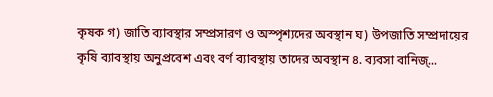কৃষক গ) জাতি ব্যাবস্থার সম্প্রসারণ ও অস্পৃশ্যদের অবস্থান ঘ) উপজাতি সম্প্রদায়ের কৃষি ব্যাবস্থায় অনুপ্রবেশ এবং বর্ণ ব্যাবস্থায় তাদের অবস্থান ৪. ব্যবসা বানিজ্...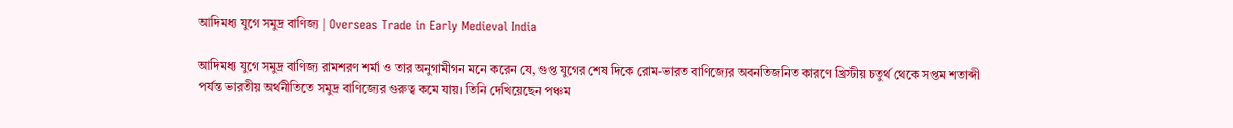আদিমধ্য যুগে সমুদ্র বাণিজ্য | Overseas Trade in Early Medieval India

আদিমধ্য যুগে সমুদ্র বাণিজ্য রামশরণ শর্মা ও তার অনুগামীগন মনে করেন যে, গুপ্ত যুগের শেষ দিকে রোম-ভারত বাণিজ্যের অবনতিজনিত কারণে খ্রিস্টীয় চতুর্থ থেকে সপ্তম শতাব্দী পর্যন্ত ভারতীয় অর্থনীতিতে সমুদ্র বাণিজ্যের গুরুত্ব কমে যায়। তিনি দেখিয়েছেন পঞ্চম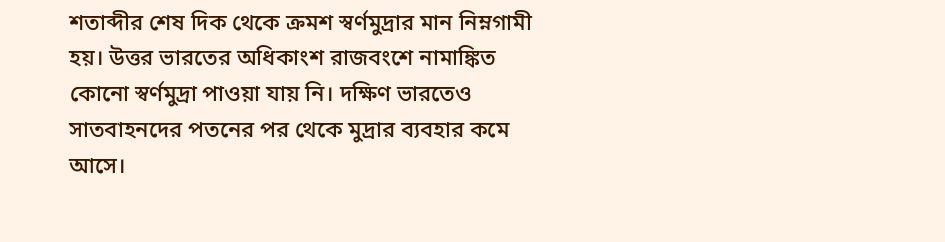শতাব্দীর শেষ দিক থেকে ক্রমশ স্বর্ণমুদ্রার মান নিম্নগামী হয়। উত্তর ভারতের অধিকাংশ রাজবংশে নামাঙ্কিত কোনো স্বর্ণমুদ্রা পাওয়া যায় নি। দক্ষিণ ভারতেও সাতবাহনদের পতনের পর থেকে মুদ্রার ব্যবহার কমে আসে।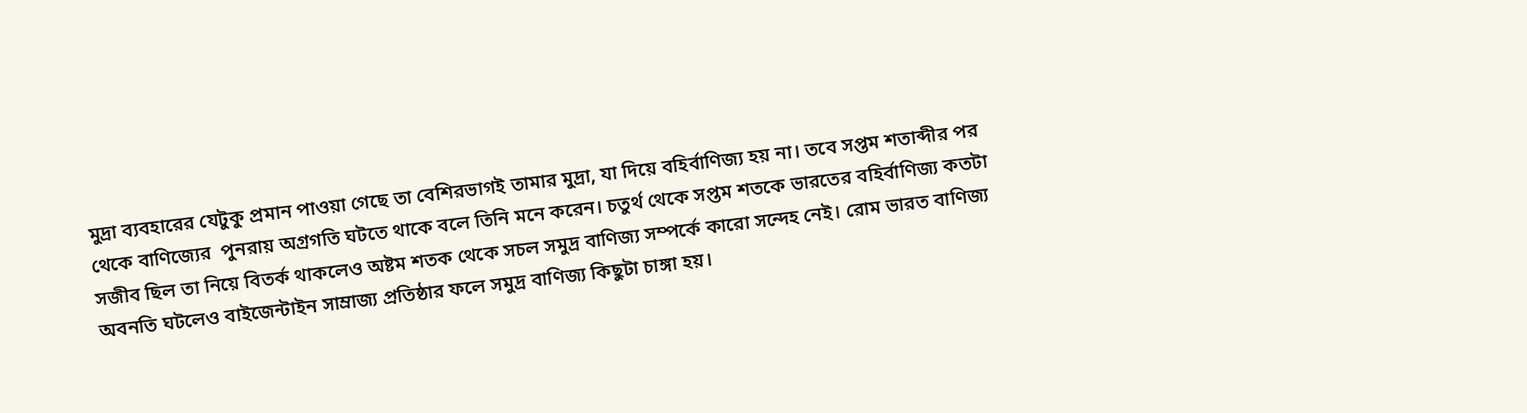মুদ্রা ব্যবহারের যেটুকু প্রমান পাওয়া গেছে তা বেশিরভাগই তামার মুদ্রা, যা দিয়ে বহির্বাণিজ্য হয় না। তবে সপ্তম শতাব্দীর পর থেকে বাণিজ্যের  পুনরায় অগ্রগতি ঘটতে থাকে বলে তিনি মনে করেন। চতুর্থ থেকে সপ্তম শতকে ভারতের বহির্বাণিজ্য কতটা সজীব ছিল তা নিয়ে বিতর্ক থাকলেও অষ্টম শতক থেকে সচল সমুদ্র বাণিজ্য সম্পর্কে কারো সন্দেহ নেই। রোম ভারত বাণিজ্য অবনতি ঘটলেও বাইজেন্টাইন সাম্রাজ্য প্রতিষ্ঠার ফলে সমুদ্র বাণিজ্য কিছুটা চাঙ্গা হয়।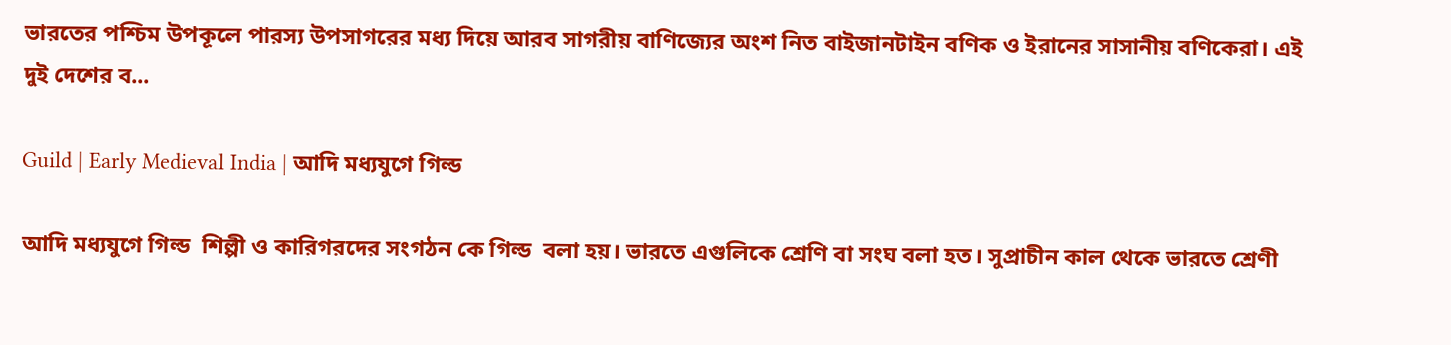ভারতের পশ্চিম উপকূলে পারস্য উপসাগরের মধ্য দিয়ে আরব সাগরীয় বাণিজ্যের অংশ নিত বাইজানটাইন বণিক ও ইরানের সাসানীয় বণিকেরা। এই দুই দেশের ব...

Guild | Early Medieval India | আদি মধ্যযুগে গিল্ড

আদি মধ্যযুগে গিল্ড  শিল্পী ও কারিগরদের সংগঠন কে গিল্ড  বলা হয়। ভারতে এগুলিকে শ্রেণি বা সংঘ বলা হত। সুপ্রাচীন কাল থেকে ভারতে শ্রেণী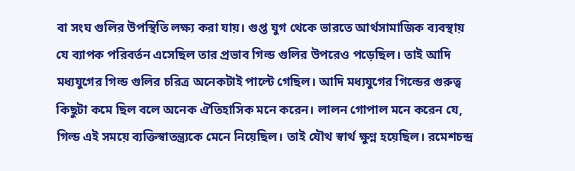বা সংঘ গুলির উপস্থিতি লক্ষ্য করা যায়। গুপ্ত যুগ থেকে ভারতে আর্থসামাজিক ব্যবস্থায় যে ব্যাপক পরিবর্তন এসেছিল তার প্রভাব গিল্ড গুলির উপরেও পড়েছিল। তাই আদি মধ্যযুগের গিল্ড গুলির চরিত্র অনেকটাই পাল্টে গেছিল। আদি মধ্যযুগের গিল্ডের গুরুত্ব কিছুটা কমে ছিল বলে অনেক ঐতিহাসিক মনে করেন। লালন গোপাল মনে করেন যে, গিল্ড এই সময়ে ব্যক্তিস্বাতন্ত্র্যকে মেনে নিয়েছিল। তাই যৌথ স্বার্থ ক্ষুণ্ন হয়েছিল। রমেশচন্দ্র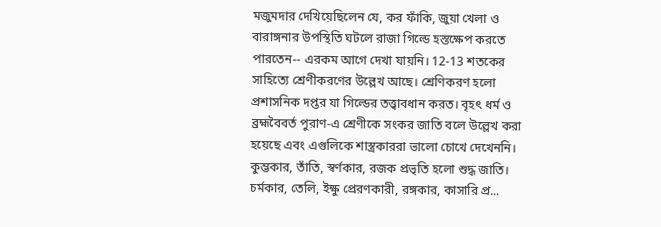মজুমদার দেখিয়েছিলেন যে, কর ফাঁকি, জুয়া খেলা ও বারাঙ্গনার উপস্থিতি ঘটলে রাজা গিল্ডে হস্তক্ষেপ করতে পারতেন-- এরকম আগে দেখা যায়নি। 12-13 শতকের সাহিত্যে শ্রেণীকরণের উল্লেখ আছে। শ্রেণিকরণ হলো প্রশাসনিক দপ্তর যা গিল্ডের তত্ত্বাবধান করত। বৃহৎ ধর্ম ও ব্রহ্মবৈবর্ত পুরাণ-এ শ্রেণীকে সংকর জাতি বলে উল্লেখ করা হয়েছে এবং এগুলিকে শাস্ত্রকাররা ভালো চোখে দেখেননি। কুম্ভকার, তাঁতি, স্বর্ণকার, রজক প্রভৃতি হলো শুদ্ধ জাতি। চর্মকার, তেলি, ইক্ষু প্রেরণকারী, রঙ্গকার, কাসারি প্র...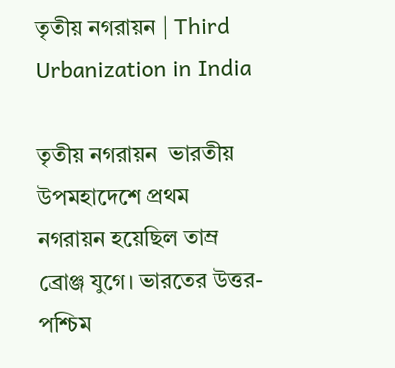তৃতীয় নগরায়ন | Third Urbanization in India

তৃতীয় নগরায়ন  ভারতীয় উপমহাদেশে প্রথম নগরায়ন হয়েছিল তাম্র ব্রোঞ্জ যুগে। ভারতের উত্তর-পশ্চিম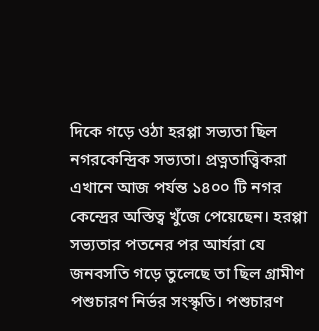দিকে গড়ে ওঠা হরপ্পা সভ্যতা ছিল নগরকেন্দ্রিক সভ্যতা। প্রত্নতাত্ত্বিকরা এখানে আজ পর্যন্ত ১৪০০ টি নগর কেন্দ্রের অস্তিত্ব খুঁজে পেয়েছেন। হরপ্পা সভ্যতার পতনের পর আর্যরা যে জনবসতি গড়ে তুলেছে তা ছিল গ্রামীণ পশুচারণ নির্ভর সংস্কৃতি। পশুচারণ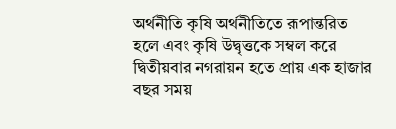অর্থনীতি কৃষি অর্থনীতিতে রূপান্তরিত হলে এবং কৃষি উদ্বৃত্তকে সম্বল করে দ্বিতীয়বার নগরায়ন হতে প্রায় এক হাজার বছর সময়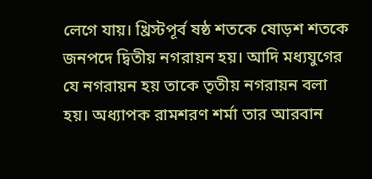লেগে যায়। খ্রিস্টপূর্ব ষষ্ঠ শতকে ষোড়শ শতকে জনপদে দ্বিতীয় নগরায়ন হয়। আদি মধ্যযুগের যে নগরায়ন হয় তাকে তৃতীয় নগরায়ন বলা হয়। অধ্যাপক রামশরণ শর্মা তার আরবান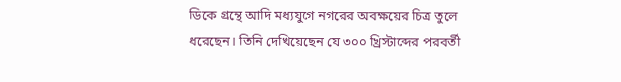ডিকে গ্রন্থে আদি মধ্যযুগে নগরের অবক্ষয়ের চিত্র তুলে ধরেছেন। তিনি দেখিয়েছেন যে ৩০০ খ্রিস্টাব্দের পরবর্তী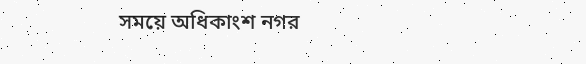সময়ে অধিকাংশ নগর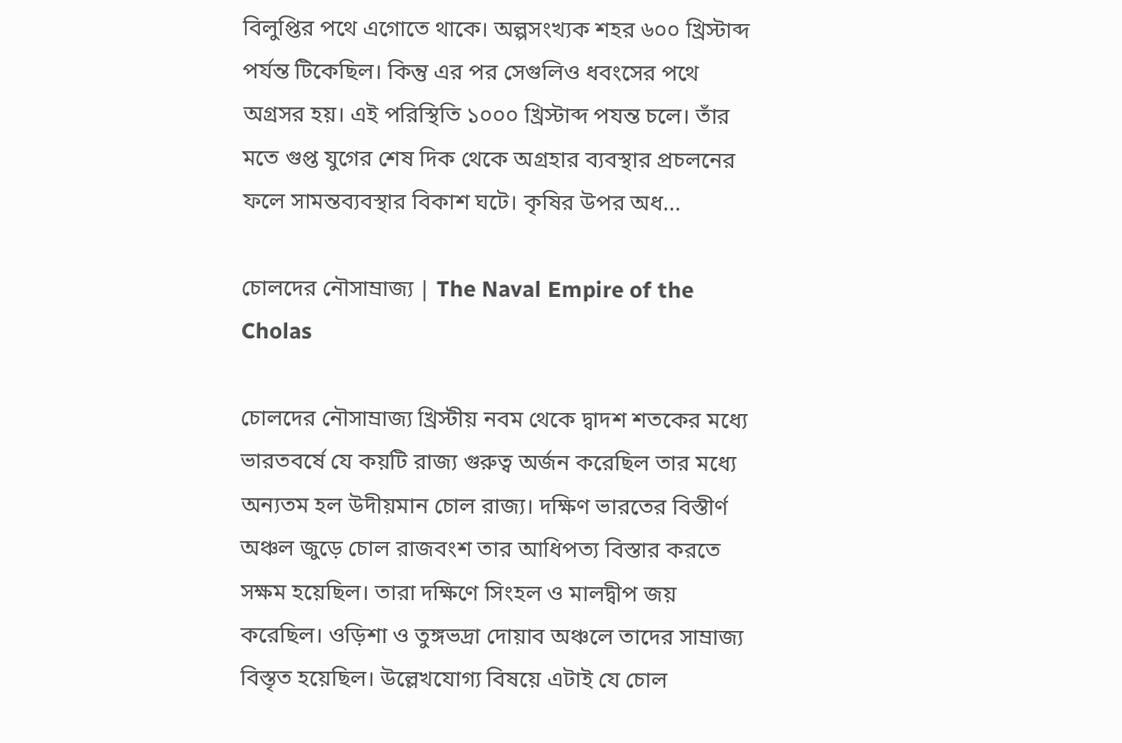বিলুপ্তির পথে এগোতে থাকে। অল্পসংখ্যক শহর ৬০০ খ্রিস্টাব্দ পর্যন্ত টিকেছিল। কিন্তু এর পর সেগুলিও ধবংসের পথে অগ্রসর হয়। এই পরিস্থিতি ১০০০ খ্রিস্টাব্দ পযন্ত চলে। তাঁর মতে গুপ্ত যুগের শেষ দিক থেকে অগ্রহার ব্যবস্থার প্রচলনের ফলে সামন্তব্যবস্থার বিকাশ ঘটে। কৃষির উপর অধ...

চোলদের নৌসাম্রাজ্য | The Naval Empire of the Cholas

চোলদের নৌসাম্রাজ্য খ্রিস্টীয় নবম থেকে দ্বাদশ শতকের মধ্যে ভারতবর্ষে যে কয়টি রাজ্য গুরুত্ব অর্জন করেছিল তার মধ্যে অন্যতম হল উদীয়মান চোল রাজ্য। দক্ষিণ ভারতের বিস্তীর্ণ অঞ্চল জুড়ে চোল রাজবংশ তার আধিপত্য বিস্তার করতে সক্ষম হয়েছিল। তারা দক্ষিণে সিংহল ও মালদ্বীপ জয় করেছিল। ওড়িশা ও তুঙ্গভদ্রা দোয়াব অঞ্চলে তাদের সাম্রাজ্য বিস্তৃত হয়েছিল। উল্লেখযোগ্য বিষয়ে এটাই যে চোল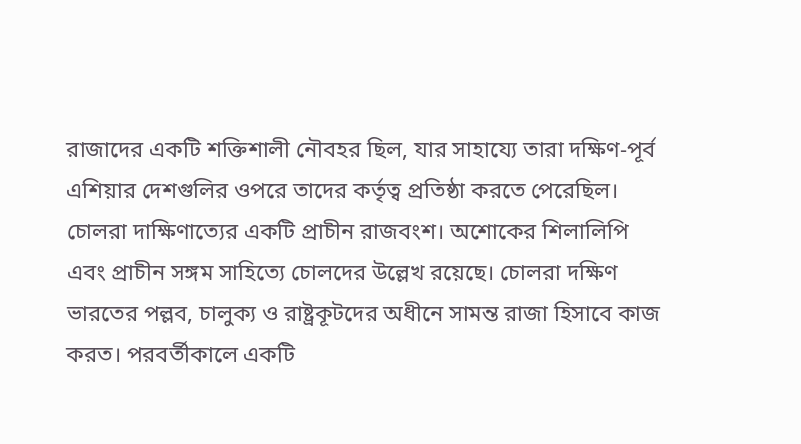রাজাদের একটি শক্তিশালী নৌবহর ছিল, যার সাহায্যে তারা দক্ষিণ-পূর্ব এশিয়ার দেশগুলির ওপরে তাদের কর্তৃত্ব প্রতিষ্ঠা করতে পেরেছিল।   চোলরা দাক্ষিণাত্যের একটি প্রাচীন রাজবংশ। অশোকের শিলালিপি এবং প্রাচীন সঙ্গম সাহিত্যে চোলদের উল্লেখ রয়েছে। চোলরা দক্ষিণ ভারতের পল্লব, চালুক্য ও রাষ্ট্রকূটদের অধীনে সামন্ত রাজা হিসাবে কাজ করত। পরবর্তীকালে একটি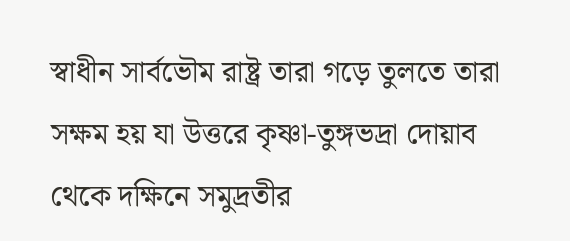স্বাধীন সার্বভৌম রাষ্ট্র তারা গড়ে তুলতে তারা সক্ষম হয় যা উত্তরে কৃষ্ণা-তুঙ্গভদ্রা দোয়াব থেকে দক্ষিনে সমুদ্রতীর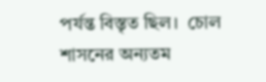পর্যন্ত বিস্তৃত ছিল।  চোল শাসনের অন্যতম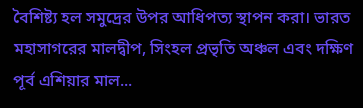বৈশিষ্ট্য হল সমুদ্রের উপর আধিপত্য স্থাপন করা। ভারত মহাসাগরের মালদ্বীপ, সিংহল প্রভৃতি অঞ্চল এবং দক্ষিণ পূর্ব এশিয়ার মাল...